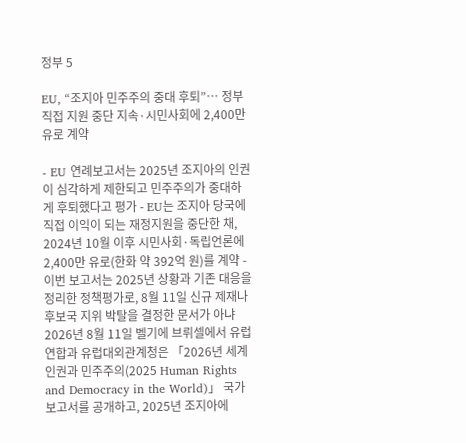정부 5

EU, “조지아 민주주의 중대 후퇴”… 정부 직접 지원 중단 지속·시민사회에 2,400만 유로 계약

- EU 연례보고서는 2025년 조지아의 인권이 심각하게 제한되고 민주주의가 중대하게 후퇴했다고 평가 - EU는 조지아 당국에 직접 이익이 되는 재정지원을 중단한 채, 2024년 10월 이후 시민사회·독립언론에 2,400만 유로(한화 약 392억 원)를 계약 - 이번 보고서는 2025년 상황과 기존 대응을 정리한 정책평가로, 8월 11일 신규 제재나 후보국 지위 박탈을 결정한 문서가 아냐 2026년 8월 11일 벨기에 브뤼셀에서 유럽연합과 유럽대외관계청은 「2026년 세계 인권과 민주주의(2025 Human Rights and Democracy in the World)」 국가보고서를 공개하고, 2025년 조지아에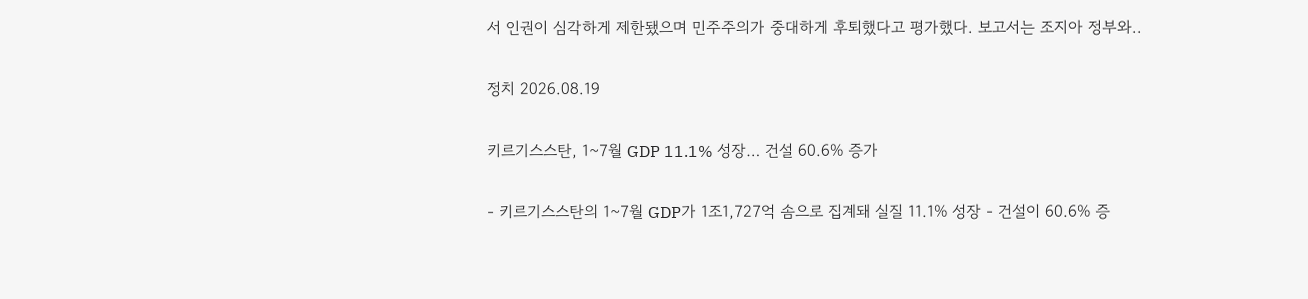서 인권이 심각하게 제한됐으며 민주주의가 중대하게 후퇴했다고 평가했다. 보고서는 조지아 정부와..

정치 2026.08.19

키르기스스탄, 1~7월 GDP 11.1% 성장… 건설 60.6% 증가

- 키르기스스탄의 1~7월 GDP가 1조1,727억 솜으로 집계돼 실질 11.1% 성장 - 건설이 60.6% 증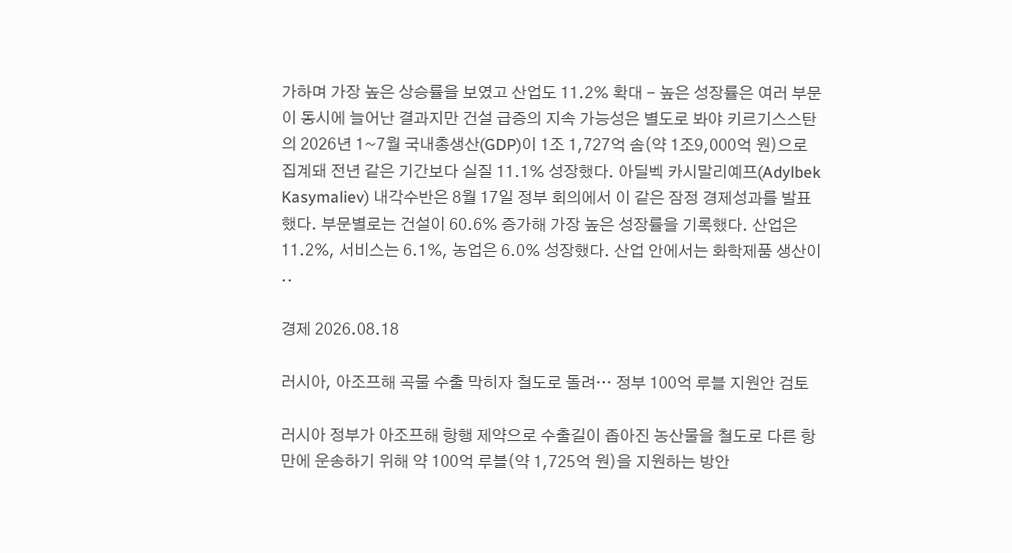가하며 가장 높은 상승률을 보였고 산업도 11.2% 확대 - 높은 성장률은 여러 부문이 동시에 늘어난 결과지만 건설 급증의 지속 가능성은 별도로 봐야 키르기스스탄의 2026년 1~7월 국내총생산(GDP)이 1조 1,727억 솜(약 1조9,000억 원)으로 집계돼 전년 같은 기간보다 실질 11.1% 성장했다. 아딜벡 카시말리예프(Adylbek Kasymaliev) 내각수반은 8월 17일 정부 회의에서 이 같은 잠정 경제성과를 발표했다. 부문별로는 건설이 60.6% 증가해 가장 높은 성장률을 기록했다. 산업은 11.2%, 서비스는 6.1%, 농업은 6.0% 성장했다. 산업 안에서는 화학제품 생산이 ..

경제 2026.08.18

러시아, 아조프해 곡물 수출 막히자 철도로 돌려… 정부 100억 루블 지원안 검토

러시아 정부가 아조프해 항행 제약으로 수출길이 좁아진 농산물을 철도로 다른 항만에 운송하기 위해 약 100억 루블(약 1,725억 원)을 지원하는 방안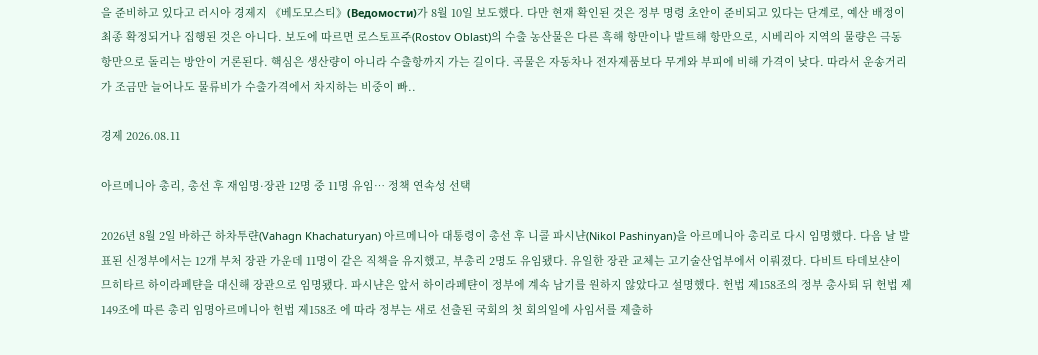을 준비하고 있다고 러시아 경제지 《베도모스티》(Ведомости)가 8월 10일 보도했다. 다만 현재 확인된 것은 정부 명령 초안이 준비되고 있다는 단계로, 예산 배정이 최종 확정되거나 집행된 것은 아니다. 보도에 따르면 로스토프주(Rostov Oblast)의 수출 농산물은 다른 흑해 항만이나 발트해 항만으로, 시베리아 지역의 물량은 극동 항만으로 돌리는 방안이 거론된다. 핵심은 생산량이 아니라 수출항까지 가는 길이다. 곡물은 자동차나 전자제품보다 무게와 부피에 비해 가격이 낮다. 따라서 운송거리가 조금만 늘어나도 물류비가 수출가격에서 차지하는 비중이 빠..

경제 2026.08.11

아르메니아 총리, 총선 후 재임명·장관 12명 중 11명 유임… 정책 연속성 선택

2026년 8월 2일 바하근 하차투랸(Vahagn Khachaturyan) 아르메니아 대통령이 총선 후 니콜 파시냔(Nikol Pashinyan)을 아르메니아 총리로 다시 임명했다. 다음 날 발표된 신정부에서는 12개 부처 장관 가운데 11명이 같은 직책을 유지했고, 부총리 2명도 유임됐다. 유일한 장관 교체는 고기술산업부에서 이뤄졌다. 다비트 타데보샨이 므히타르 하이라페탼을 대신해 장관으로 임명됐다. 파시냔은 앞서 하이라페탼이 정부에 계속 남기를 원하지 않았다고 설명했다. 헌법 제158조의 정부 총사퇴 뒤 헌법 제149조에 따른 총리 임명아르메니아 헌법 제158조 에 따라 정부는 새로 선출된 국회의 첫 회의일에 사임서를 제출하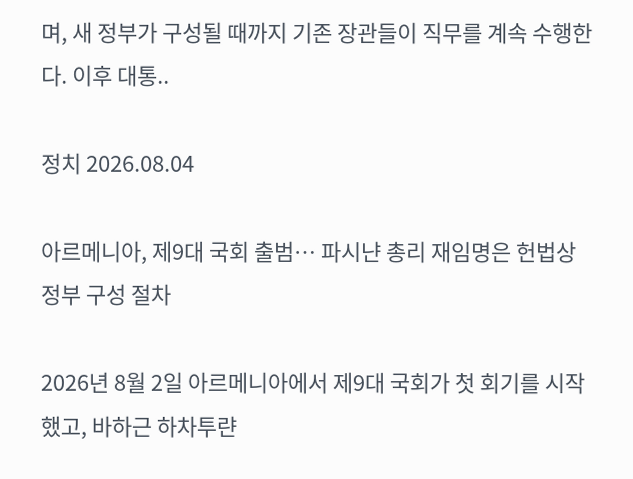며, 새 정부가 구성될 때까지 기존 장관들이 직무를 계속 수행한다. 이후 대통..

정치 2026.08.04

아르메니아, 제9대 국회 출범… 파시냔 총리 재임명은 헌법상 정부 구성 절차

2026년 8월 2일 아르메니아에서 제9대 국회가 첫 회기를 시작했고, 바하근 하차투랸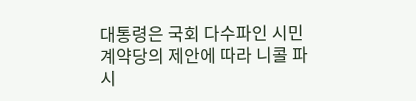대통령은 국회 다수파인 시민계약당의 제안에 따라 니콜 파시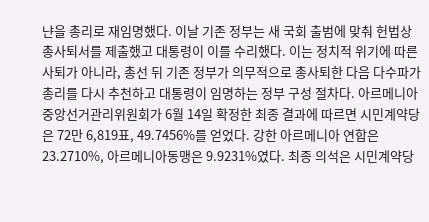냔을 총리로 재임명했다. 이날 기존 정부는 새 국회 출범에 맞춰 헌법상 총사퇴서를 제출했고 대통령이 이를 수리했다. 이는 정치적 위기에 따른 사퇴가 아니라, 총선 뒤 기존 정부가 의무적으로 총사퇴한 다음 다수파가 총리를 다시 추천하고 대통령이 임명하는 정부 구성 절차다. 아르메니아 중앙선거관리위원회가 6월 14일 확정한 최종 결과에 따르면 시민계약당은 72만 6,819표, 49.7456%를 얻었다. 강한 아르메니아 연합은 23.2710%, 아르메니아동맹은 9.9231%였다. 최종 의석은 시민계약당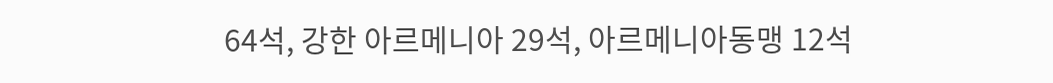64석, 강한 아르메니아 29석, 아르메니아동맹 12석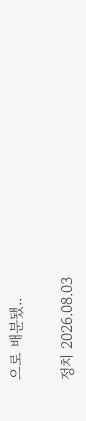으로 배분됐..

정치 2026.08.03